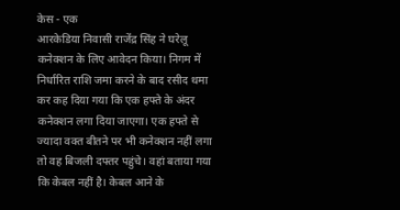केस - एक
आरकेडिया निवासी राजेंद्र सिंह ने घरेलू कनेक्शन के लिए आवेदन किया। निगम में निर्धारित राशि जमा करने के बाद रसीद थमा कर कह दिया गया कि एक हफ्ते के अंदर कनेक्शन लगा दिया जाएगा। एक हफ्ते से ज्यादा वक्त बीतने पर भी कनेक्शन नहीं लगा तो वह बिजली दफ्तर पहुंचे। वहां बताया गया कि केबल नहीं है। केबल आने के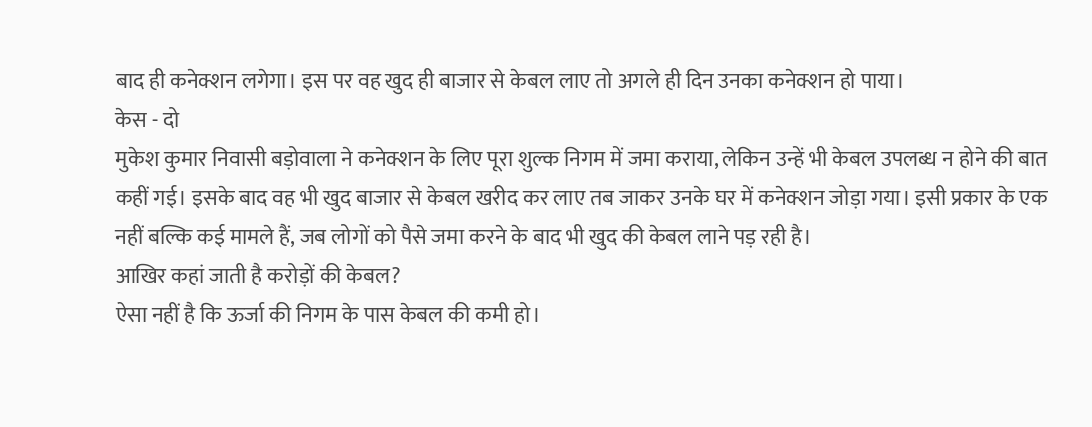बाद ही कनेक्शन लगेगा। इस पर वह खुद ही बाजार से केबल लाए तो अगले ही दिन उनका कनेक्शन हो पाया।
केस - दो
मुकेश कुमार निवासी बड़ोवाला ने कनेक्शन के लिए पूरा शुल्क निगम में जमा कराया, लेकिन उन्हें भी केबल उपलब्ध न होने की बात कहीं गई। इसके बाद वह भी खुद बाजार से केबल खरीद कर लाए तब जाकर उनके घर में कनेक्शन जोड़ा गया। इसी प्रकार के एक नहीं बल्कि कई मामले हैं, जब लोगों को पैसे जमा करने के बाद भी खुद की केबल लाने पड़ रही है।
आखिर कहां जाती है करोड़ों की केबल?
ऐसा नहीं है कि ऊर्जा की निगम के पास केबल की कमी हो।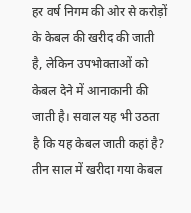हर वर्ष निगम की ओर से करोड़ों के केबल की खरीद की जाती है, लेकिन उपभोक्ताओं को केबल देने में आनाकानी की जाती है। सवाल यह भी उठता है कि यह केबल जाती कहां है?
तीन साल में खरीदा गया केबल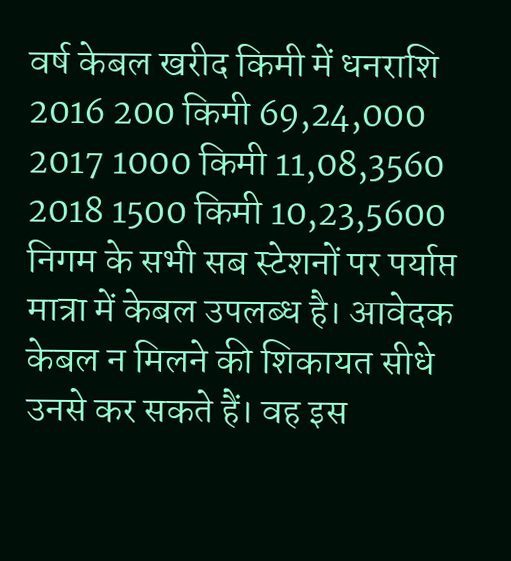वर्ष केबल खरीद किमी में धनराशि
2016 200 किमी 69,24,000
2017 1000 किमी 11,08,3560
2018 1500 किमी 10,23,5600
निगम के सभी सब स्टेशनों पर पर्याप्त मात्रा में केबल उपलब्ध है। आवेदक केबल न मिलने की शिकायत सीधे उनसे कर सकते हैं। वह इस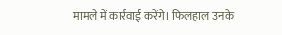मामले में कार्रवाई करेंगे। फिलहाल उनके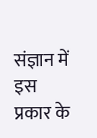संज्ञान में इस प्रकार के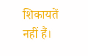शिकायतें नहीं हैं।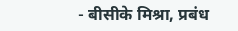- बीसीके मिश्रा, प्रबंध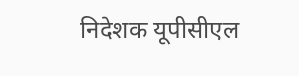निदेशक यूपीसीएल